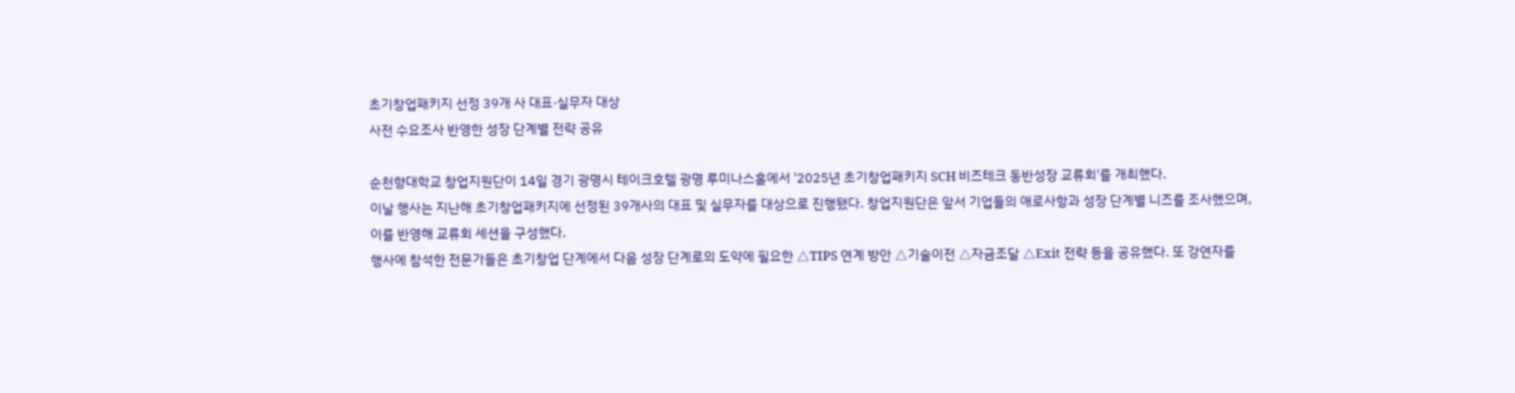초기창업패키지 선정 39개 사 대표·실무자 대상
사전 수요조사 반영한 성장 단계별 전략 공유

순천향대학교 창업지원단이 14일 경기 광명시 테이크호텔 광명 루미나스홀에서 '2025년 초기창업패키지 SCH 비즈테크 동반성장 교류회'를 개최했다.
이날 행사는 지난해 초기창업패키지에 선정된 39개사의 대표 및 실무자를 대상으로 진행됐다. 창업지원단은 앞서 기업들의 애로사항과 성장 단계별 니즈를 조사했으며, 이를 반영해 교류회 세션을 구성했다.
행사에 참석한 전문가들은 초기창업 단계에서 다음 성장 단계로의 도약에 필요한 △TIPS 연계 방안 △기술이전 △자금조달 △Exit 전략 등을 공유했다. 또 강연자를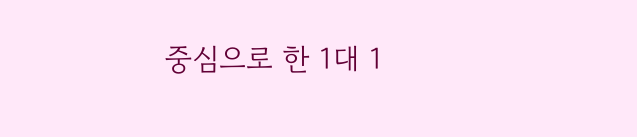중심으로 한 1대 1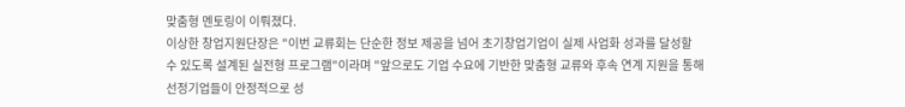맞춤형 멘토링이 이뤄졌다.
이상한 창업지원단장은 "이번 교류회는 단순한 정보 제공을 넘어 초기창업기업이 실제 사업화 성과를 달성할 수 있도록 설계된 실전형 프로그램"이라며 "앞으로도 기업 수요에 기반한 맞춤형 교류와 후속 연계 지원을 통해 선정기업들이 안정적으로 성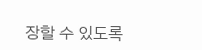장할 수 있도록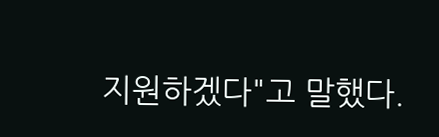지원하겠다"고 말했다.